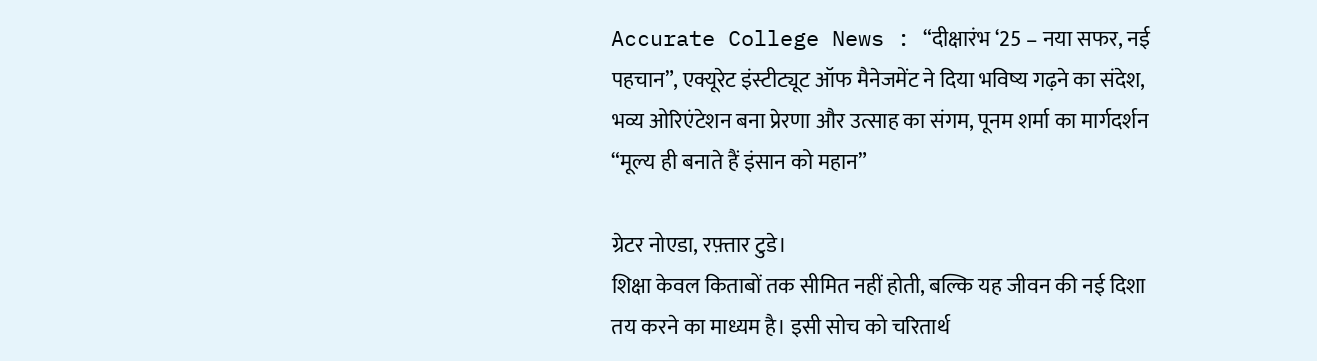Accurate College News : “दीक्षारंभ ‘25 – नया सफर, नई पहचान”, एक्यूरेट इंस्टीट्यूट ऑफ मैनेजमेंट ने दिया भविष्य गढ़ने का संदेश, भव्य ओरिएंटेशन बना प्रेरणा और उत्साह का संगम, पूनम शर्मा का मार्गदर्शन “मूल्य ही बनाते हैं इंसान को महान”

ग्रेटर नोएडा, रफ़्तार टुडे।
शिक्षा केवल किताबों तक सीमित नहीं होती, बल्कि यह जीवन की नई दिशा तय करने का माध्यम है। इसी सोच को चरितार्थ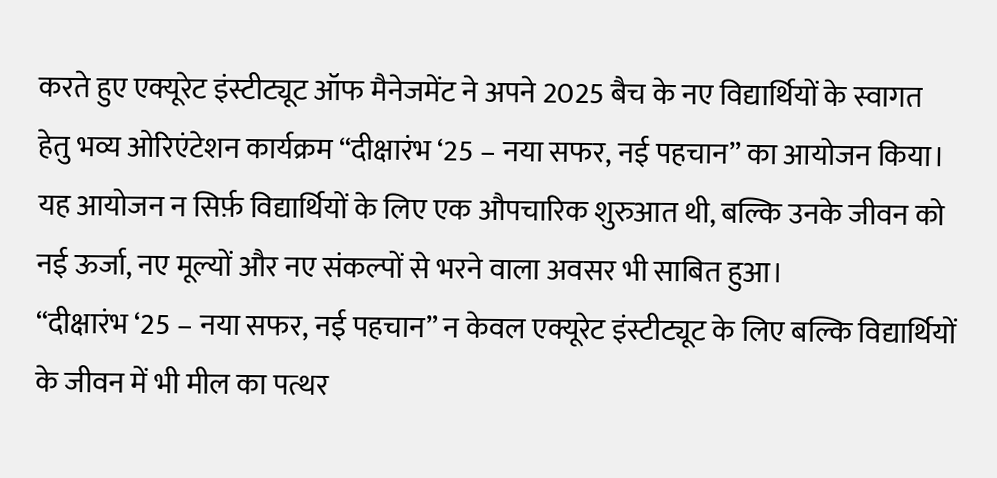करते हुए एक्यूरेट इंस्टीट्यूट ऑफ मैनेजमेंट ने अपने 2025 बैच के नए विद्यार्थियों के स्वागत हेतु भव्य ओरिएंटेशन कार्यक्रम “दीक्षारंभ ‘25 – नया सफर, नई पहचान” का आयोजन किया। यह आयोजन न सिर्फ़ विद्यार्थियों के लिए एक औपचारिक शुरुआत थी, बल्कि उनके जीवन को नई ऊर्जा, नए मूल्यों और नए संकल्पों से भरने वाला अवसर भी साबित हुआ।
“दीक्षारंभ ‘25 – नया सफर, नई पहचान” न केवल एक्यूरेट इंस्टीट्यूट के लिए बल्कि विद्यार्थियों के जीवन में भी मील का पत्थर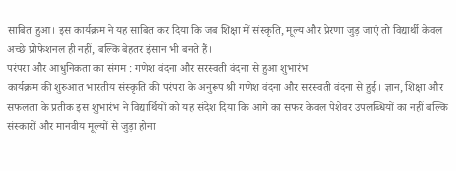साबित हुआ। इस कार्यक्रम ने यह साबित कर दिया कि जब शिक्षा में संस्कृति, मूल्य और प्रेरणा जुड़ जाएं तो विद्यार्थी केवल अच्छे प्रोफेशनल ही नहीं, बल्कि बेहतर इंसान भी बनते हैं।
परंपरा और आधुनिकता का संगम : गणेश वंदना और सरस्वती वंदना से हुआ शुभारंभ
कार्यक्रम की शुरुआत भारतीय संस्कृति की परंपरा के अनुरूप श्री गणेश वंदना और सरस्वती वंदना से हुई। ज्ञान, शिक्षा और सफलता के प्रतीक इस शुभारंभ ने विद्यार्थियों को यह संदेश दिया कि आगे का सफर केवल पेशेवर उपलब्धियों का नहीं बल्कि संस्कारों और मानवीय मूल्यों से जुड़ा होना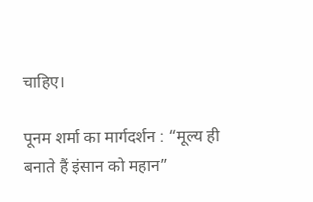चाहिए।

पूनम शर्मा का मार्गदर्शन : “मूल्य ही बनाते हैं इंसान को महान”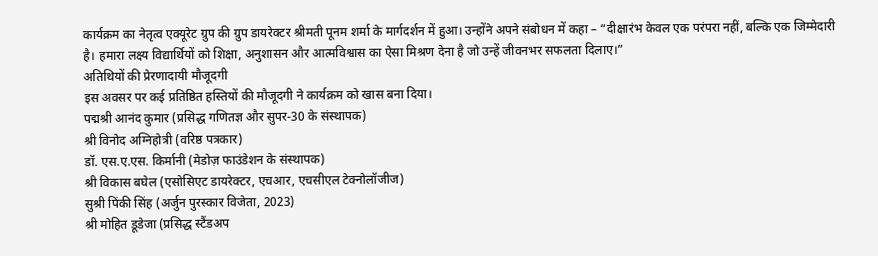कार्यक्रम का नेतृत्व एक्यूरेट ग्रुप की ग्रुप डायरेक्टर श्रीमती पूनम शर्मा के मार्गदर्शन में हुआ। उन्होंने अपने संबोधन में कहा – “दीक्षारंभ केवल एक परंपरा नहीं, बल्कि एक जिम्मेदारी है। हमारा लक्ष्य विद्यार्थियों को शिक्षा, अनुशासन और आत्मविश्वास का ऐसा मिश्रण देना है जो उन्हें जीवनभर सफलता दिलाए।”
अतिथियों की प्रेरणादायी मौजूदगी
इस अवसर पर कई प्रतिष्ठित हस्तियों की मौजूदगी ने कार्यक्रम को खास बना दिया।
पद्मश्री आनंद कुमार (प्रसिद्ध गणितज्ञ और सुपर-30 के संस्थापक)
श्री विनोद अग्निहोत्री (वरिष्ठ पत्रकार)
डॉ. एस.ए.एस. किर्मानी (मेडोज़ फाउंडेशन के संस्थापक)
श्री विकास बघेल (एसोसिएट डायरेक्टर, एचआर, एचसीएल टेक्नोलॉजीज)
सुश्री पिंकी सिंह (अर्जुन पुरस्कार विजेता, 2023)
श्री मोहित डूडेजा (प्रसिद्ध स्टैंडअप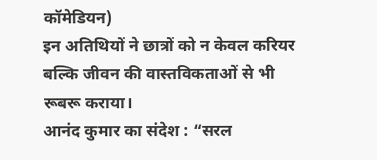कॉमेडियन)
इन अतिथियों ने छात्रों को न केवल करियर बल्कि जीवन की वास्तविकताओं से भी रूबरू कराया।
आनंद कुमार का संदेश : “सरल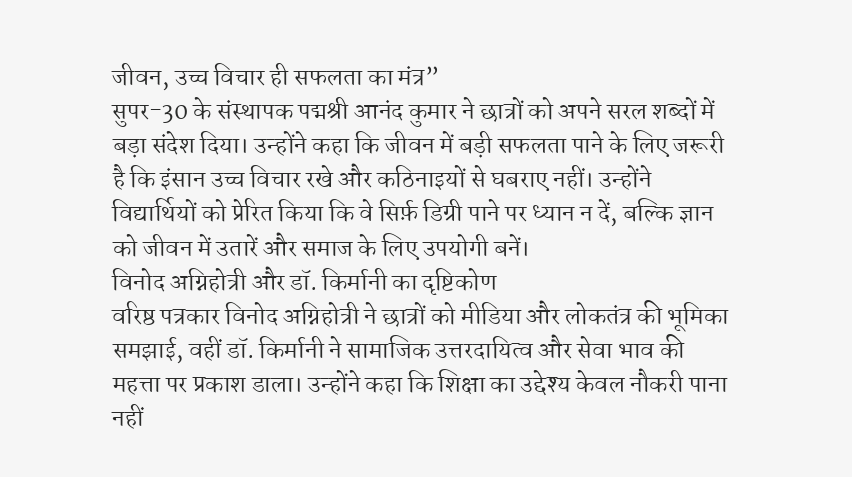जीवन, उच्च विचार ही सफलता का मंत्र”
सुपर-30 के संस्थापक पद्मश्री आनंद कुमार ने छात्रों को अपने सरल शब्दों में बड़ा संदेश दिया। उन्होंने कहा कि जीवन में बड़ी सफलता पाने के लिए जरूरी है कि इंसान उच्च विचार रखे और कठिनाइयों से घबराए नहीं। उन्होंने विद्यार्थियों को प्रेरित किया कि वे सिर्फ़ डिग्री पाने पर ध्यान न दें, बल्कि ज्ञान को जीवन में उतारें और समाज के लिए उपयोगी बनें।
विनोद अग्निहोत्री और डॉ. किर्मानी का दृष्टिकोण
वरिष्ठ पत्रकार विनोद अग्निहोत्री ने छात्रों को मीडिया और लोकतंत्र की भूमिका समझाई, वहीं डॉ. किर्मानी ने सामाजिक उत्तरदायित्व और सेवा भाव की महत्ता पर प्रकाश डाला। उन्होंने कहा कि शिक्षा का उद्देश्य केवल नौकरी पाना नहीं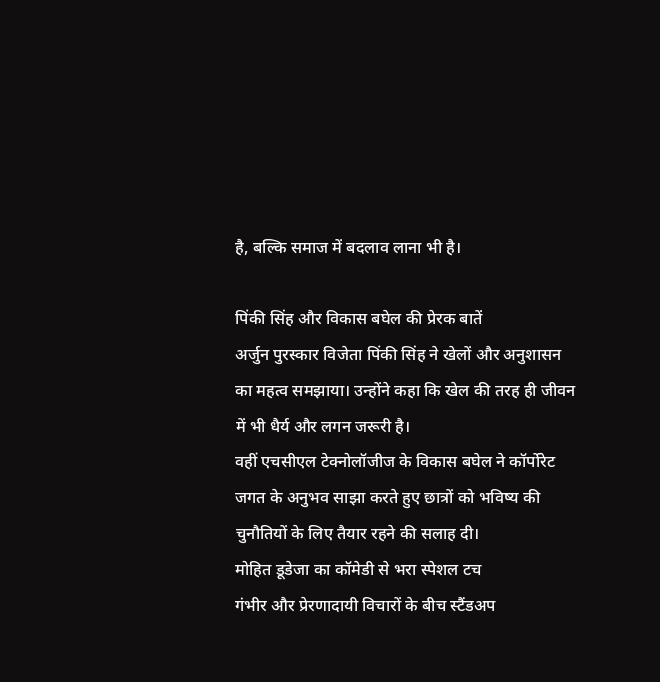है, बल्कि समाज में बदलाव लाना भी है।

पिंकी सिंह और विकास बघेल की प्रेरक बातें
अर्जुन पुरस्कार विजेता पिंकी सिंह ने खेलों और अनुशासन का महत्व समझाया। उन्होंने कहा कि खेल की तरह ही जीवन में भी धैर्य और लगन जरूरी है।
वहीं एचसीएल टेक्नोलॉजीज के विकास बघेल ने कॉर्पोरेट जगत के अनुभव साझा करते हुए छात्रों को भविष्य की चुनौतियों के लिए तैयार रहने की सलाह दी।
मोहित डूडेजा का कॉमेडी से भरा स्पेशल टच
गंभीर और प्रेरणादायी विचारों के बीच स्टैंडअप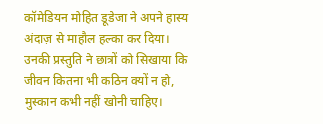कॉमेडियन मोहित डूडेजा ने अपने हास्य अंदाज़ से माहौल हल्का कर दिया। उनकी प्रस्तुति ने छात्रों को सिखाया कि जीवन कितना भी कठिन क्यों न हो, मुस्कान कभी नहीं खोनी चाहिए।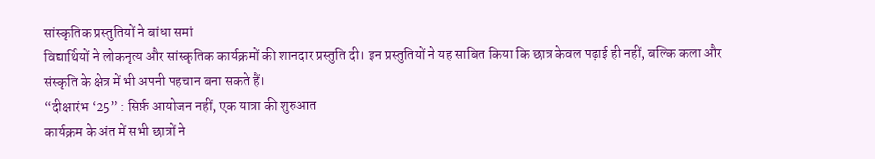सांस्कृतिक प्रस्तुतियों ने बांधा समां
विद्यार्थियों ने लोकनृत्य और सांस्कृतिक कार्यक्रमों की शानदार प्रस्तुति दी। इन प्रस्तुतियों ने यह साबित किया कि छात्र केवल पढ़ाई ही नहीं, बल्कि कला और संस्कृति के क्षेत्र में भी अपनी पहचान बना सकते हैं।
“दीक्षारंभ ‘25” : सिर्फ़ आयोजन नहीं, एक यात्रा की शुरुआत
कार्यक्रम के अंत में सभी छात्रों ने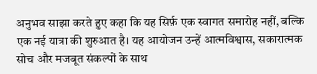अनुभव साझा करते हुए कहा कि यह सिर्फ़ एक स्वागत समारोह नहीं, बल्कि एक नई यात्रा की शुरुआत है। यह आयोजन उन्हें आत्मविश्वास, सकारात्मक सोच और मजबूत संकल्पों के साथ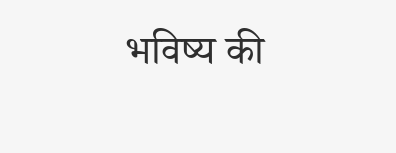भविष्य की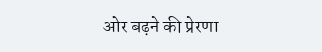ओर बढ़ने की प्रेरणा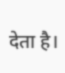देता है।